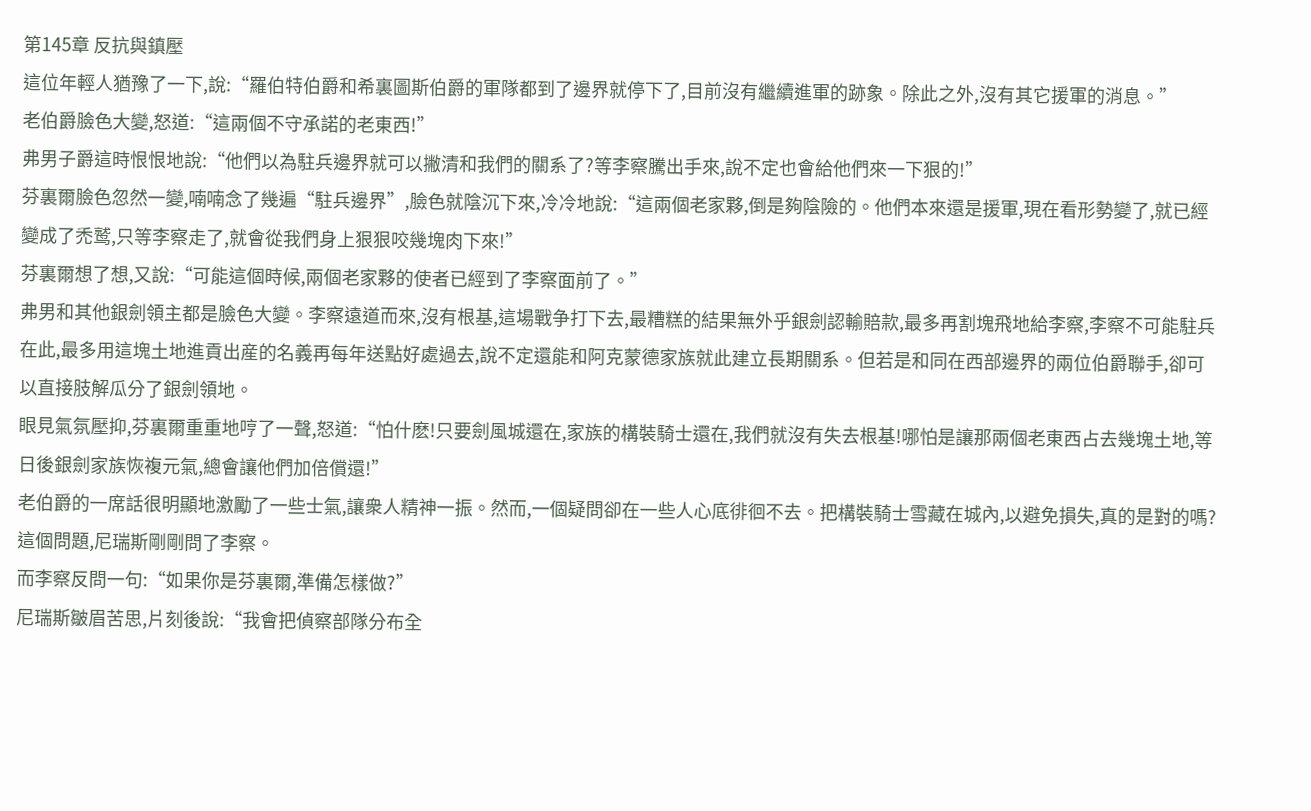第145章 反抗與鎮壓
這位年輕人猶豫了一下,說:“羅伯特伯爵和希裏圖斯伯爵的軍隊都到了邊界就停下了,目前沒有繼續進軍的跡象。除此之外,沒有其它援軍的消息。”
老伯爵臉色大變,怒道:“這兩個不守承諾的老東西!”
弗男子爵這時恨恨地說:“他們以為駐兵邊界就可以撇清和我們的關系了?等李察騰出手來,說不定也會給他們來一下狠的!”
芬裏爾臉色忽然一變,喃喃念了幾遍“駐兵邊界”,臉色就陰沉下來,冷冷地說:“這兩個老家夥,倒是夠陰險的。他們本來還是援軍,現在看形勢變了,就已經變成了禿鹫,只等李察走了,就會從我們身上狠狠咬幾塊肉下來!”
芬裏爾想了想,又說:“可能這個時候,兩個老家夥的使者已經到了李察面前了。”
弗男和其他銀劍領主都是臉色大變。李察遠道而來,沒有根基,這場戰争打下去,最糟糕的結果無外乎銀劍認輸賠款,最多再割塊飛地給李察,李察不可能駐兵在此,最多用這塊土地進貢出産的名義再每年送點好處過去,說不定還能和阿克蒙德家族就此建立長期關系。但若是和同在西部邊界的兩位伯爵聯手,卻可以直接肢解瓜分了銀劍領地。
眼見氣氛壓抑,芬裏爾重重地哼了一聲,怒道:“怕什麽!只要劍風城還在,家族的構裝騎士還在,我們就沒有失去根基!哪怕是讓那兩個老東西占去幾塊土地,等日後銀劍家族恢複元氣,總會讓他們加倍償還!”
老伯爵的一席話很明顯地激勵了一些士氣,讓衆人精神一振。然而,一個疑問卻在一些人心底徘徊不去。把構裝騎士雪藏在城內,以避免損失,真的是對的嗎?
這個問題,尼瑞斯剛剛問了李察。
而李察反問一句:“如果你是芬裏爾,準備怎樣做?”
尼瑞斯皺眉苦思,片刻後說:“我會把偵察部隊分布全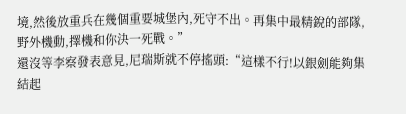境,然後放重兵在幾個重要城堡內,死守不出。再集中最精銳的部隊,野外機動,擇機和你決一死戰。”
還沒等李察發表意見,尼瑞斯就不停搖頭:“這樣不行!以銀劍能夠集結起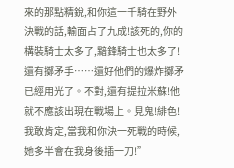來的那點精銳,和你這一千騎在野外決戰的話,輸面占了九成!該死的,你的構裝騎士太多了,黯鋒騎士也太多了!還有擲矛手……還好他們的爆炸擲矛已經用光了。不對,還有提拉米蘇!他就不應該出現在戰場上。見鬼!緋色!我敢肯定,當我和你決一死戰的時候,她多半會在我身後插一刀!”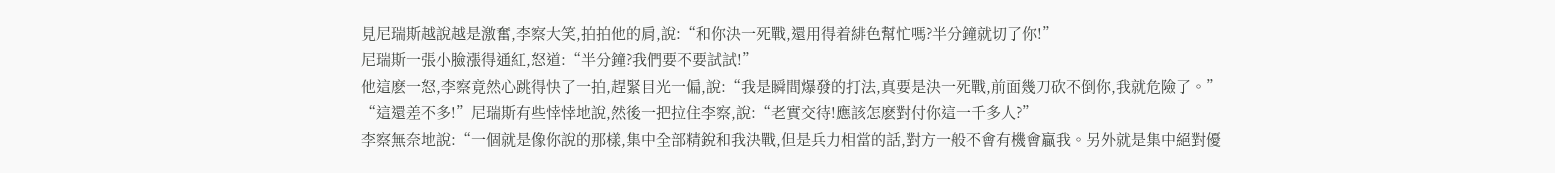見尼瑞斯越說越是激奮,李察大笑,拍拍他的肩,說:“和你決一死戰,還用得着緋色幫忙嗎?半分鐘就切了你!”
尼瑞斯一張小臉漲得通紅,怒道:“半分鐘?我們要不要試試!”
他這麽一怒,李察竟然心跳得快了一拍,趕緊目光一偏,說:“我是瞬間爆發的打法,真要是決一死戰,前面幾刀砍不倒你,我就危險了。”
“這還差不多!”尼瑞斯有些悻悻地說,然後一把拉住李察,說:“老實交待!應該怎麽對付你這一千多人?”
李察無奈地說:“一個就是像你說的那樣,集中全部精銳和我決戰,但是兵力相當的話,對方一般不會有機會贏我。另外就是集中絕對優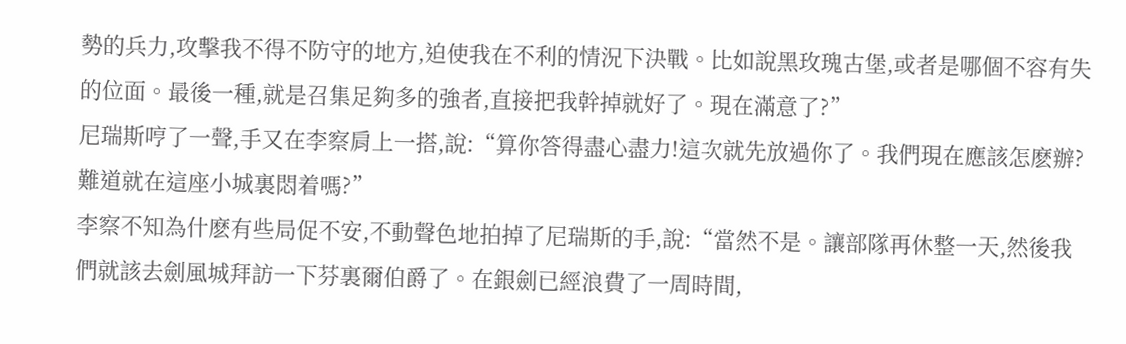勢的兵力,攻擊我不得不防守的地方,迫使我在不利的情況下決戰。比如說黑玫瑰古堡,或者是哪個不容有失的位面。最後一種,就是召集足夠多的強者,直接把我幹掉就好了。現在滿意了?”
尼瑞斯哼了一聲,手又在李察肩上一搭,說:“算你答得盡心盡力!這次就先放過你了。我們現在應該怎麽辦?難道就在這座小城裏悶着嗎?”
李察不知為什麽有些局促不安,不動聲色地拍掉了尼瑞斯的手,說:“當然不是。讓部隊再休整一天,然後我們就該去劍風城拜訪一下芬裏爾伯爵了。在銀劍已經浪費了一周時間,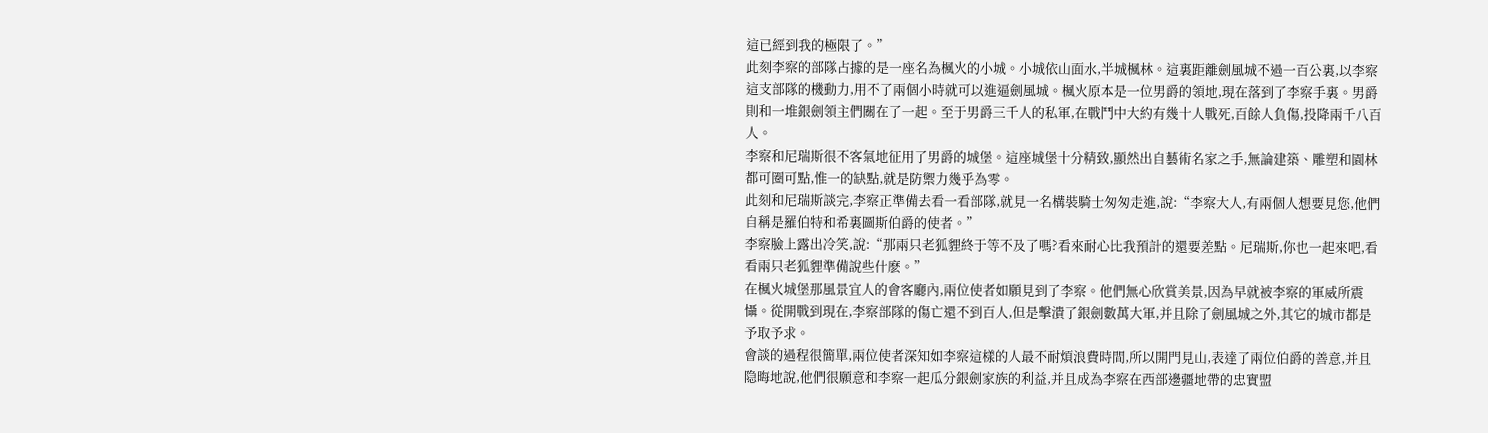這已經到我的極限了。”
此刻李察的部隊占據的是一座名為楓火的小城。小城依山面水,半城楓林。這裏距離劍風城不過一百公裏,以李察這支部隊的機動力,用不了兩個小時就可以進逼劍風城。楓火原本是一位男爵的領地,現在落到了李察手裏。男爵則和一堆銀劍領主們關在了一起。至于男爵三千人的私軍,在戰鬥中大約有幾十人戰死,百餘人負傷,投降兩千八百人。
李察和尼瑞斯很不客氣地征用了男爵的城堡。這座城堡十分精致,顯然出自藝術名家之手,無論建築、雕塑和園林都可圈可點,惟一的缺點,就是防禦力幾乎為零。
此刻和尼瑞斯談完,李察正準備去看一看部隊,就見一名構裝騎士匆匆走進,說:“李察大人,有兩個人想要見您,他們自稱是羅伯特和希裏圖斯伯爵的使者。”
李察臉上露出冷笑,說:“那兩只老狐貍終于等不及了嗎?看來耐心比我預計的還要差點。尼瑞斯,你也一起來吧,看看兩只老狐貍準備說些什麽。”
在楓火城堡那風景宜人的會客廳內,兩位使者如願見到了李察。他們無心欣賞美景,因為早就被李察的軍威所震懾。從開戰到現在,李察部隊的傷亡還不到百人,但是擊潰了銀劍數萬大軍,并且除了劍風城之外,其它的城市都是予取予求。
會談的過程很簡單,兩位使者深知如李察這樣的人最不耐煩浪費時間,所以開門見山,表達了兩位伯爵的善意,并且隐晦地說,他們很願意和李察一起瓜分銀劍家族的利益,并且成為李察在西部邊疆地帶的忠實盟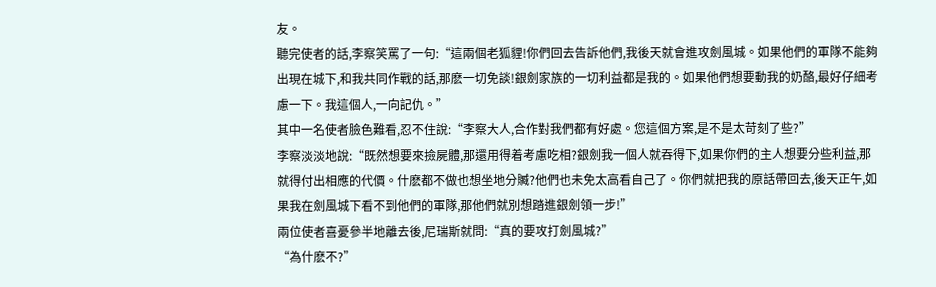友。
聽完使者的話,李察笑罵了一句:“這兩個老狐貍!你們回去告訴他們,我後天就會進攻劍風城。如果他們的軍隊不能夠出現在城下,和我共同作戰的話,那麽一切免談!銀劍家族的一切利益都是我的。如果他們想要動我的奶酪,最好仔細考慮一下。我這個人,一向記仇。”
其中一名使者臉色難看,忍不住說:“李察大人,合作對我們都有好處。您這個方案,是不是太苛刻了些?”
李察淡淡地說:“既然想要來撿屍體,那還用得着考慮吃相?銀劍我一個人就吞得下,如果你們的主人想要分些利益,那就得付出相應的代價。什麽都不做也想坐地分贓?他們也未免太高看自己了。你們就把我的原話帶回去,後天正午,如果我在劍風城下看不到他們的軍隊,那他們就別想踏進銀劍領一步!”
兩位使者喜憂參半地離去後,尼瑞斯就問:“真的要攻打劍風城?”
“為什麽不?”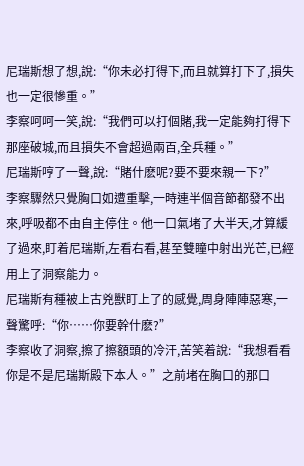尼瑞斯想了想,說:“你未必打得下,而且就算打下了,損失也一定很慘重。”
李察呵呵一笑,說:“我們可以打個賭,我一定能夠打得下那座破城,而且損失不會超過兩百,全兵種。”
尼瑞斯哼了一聲,說:“賭什麽呢?要不要來親一下?”
李察驟然只覺胸口如遭重擊,一時連半個音節都發不出來,呼吸都不由自主停住。他一口氣堵了大半天,才算緩了過來,盯着尼瑞斯,左看右看,甚至雙瞳中射出光芒,已經用上了洞察能力。
尼瑞斯有種被上古兇獸盯上了的感覺,周身陣陣惡寒,一聲驚呼:“你……你要幹什麽?”
李察收了洞察,擦了擦額頭的冷汗,苦笑着說:“我想看看你是不是尼瑞斯殿下本人。”之前堵在胸口的那口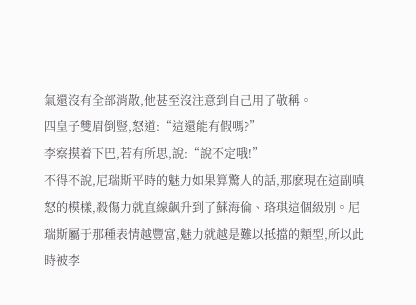氣還沒有全部消散,他甚至沒注意到自己用了敬稱。
四皇子雙眉倒豎,怒道:“這還能有假嗎?”
李察摸着下巴,若有所思,說:“說不定哦!”
不得不說,尼瑞斯平時的魅力如果算驚人的話,那麽現在這副嗔怒的模樣,殺傷力就直線飙升到了蘇海倫、珞琪這個級別。尼瑞斯屬于那種表情越豐富,魅力就越是難以抵擋的類型,所以此時被李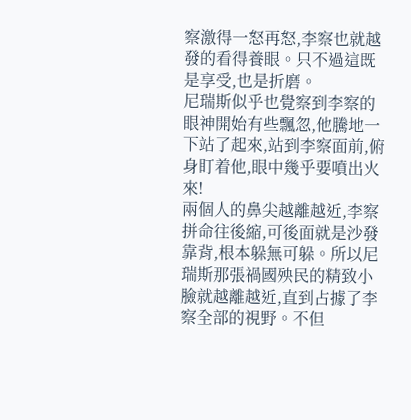察激得一怒再怒,李察也就越發的看得養眼。只不過這既是享受,也是折磨。
尼瑞斯似乎也覺察到李察的眼神開始有些飄忽,他騰地一下站了起來,站到李察面前,俯身盯着他,眼中幾乎要噴出火來!
兩個人的鼻尖越離越近,李察拼命往後縮,可後面就是沙發靠背,根本躲無可躲。所以尼瑞斯那張禍國殃民的精致小臉就越離越近,直到占據了李察全部的視野。不但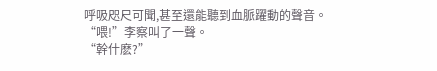呼吸咫尺可聞,甚至還能聽到血脈躍動的聲音。
“喂!”李察叫了一聲。
“幹什麽?”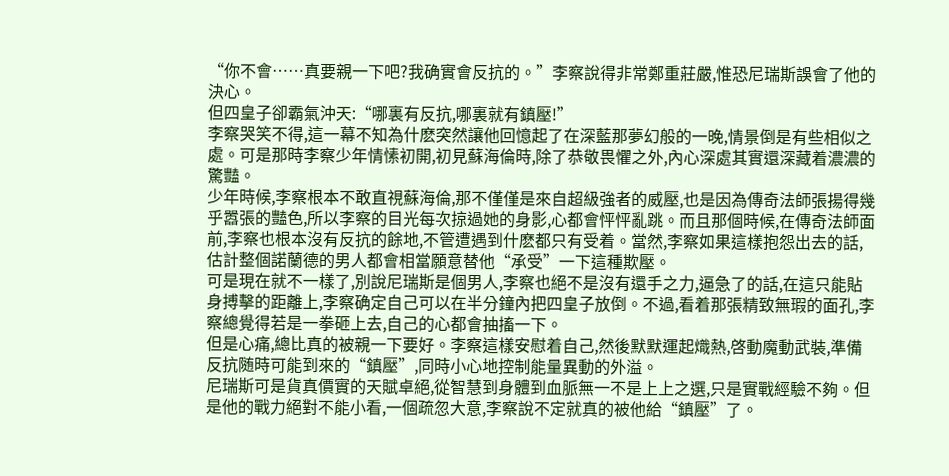“你不會……真要親一下吧?我确實會反抗的。”李察說得非常鄭重莊嚴,惟恐尼瑞斯誤會了他的決心。
但四皇子卻霸氣沖天:“哪裏有反抗,哪裏就有鎮壓!”
李察哭笑不得,這一幕不知為什麽突然讓他回憶起了在深藍那夢幻般的一晚,情景倒是有些相似之處。可是那時李察少年情愫初開,初見蘇海倫時,除了恭敬畏懼之外,內心深處其實還深藏着濃濃的驚豔。
少年時候,李察根本不敢直視蘇海倫,那不僅僅是來自超級強者的威壓,也是因為傳奇法師張揚得幾乎嚣張的豔色,所以李察的目光每次掠過她的身影,心都會怦怦亂跳。而且那個時候,在傳奇法師面前,李察也根本沒有反抗的餘地,不管遭遇到什麽都只有受着。當然,李察如果這樣抱怨出去的話,估計整個諾蘭德的男人都會相當願意替他“承受”一下這種欺壓。
可是現在就不一樣了,別說尼瑞斯是個男人,李察也絕不是沒有還手之力,逼急了的話,在這只能貼身搏擊的距離上,李察确定自己可以在半分鐘內把四皇子放倒。不過,看着那張精致無瑕的面孔,李察總覺得若是一拳砸上去,自己的心都會抽搐一下。
但是心痛,總比真的被親一下要好。李察這樣安慰着自己,然後默默運起熾熱,啓動魔動武裝,準備反抗随時可能到來的“鎮壓”,同時小心地控制能量異動的外溢。
尼瑞斯可是貨真價實的天賦卓絕,從智慧到身體到血脈無一不是上上之選,只是實戰經驗不夠。但是他的戰力絕對不能小看,一個疏忽大意,李察說不定就真的被他給“鎮壓”了。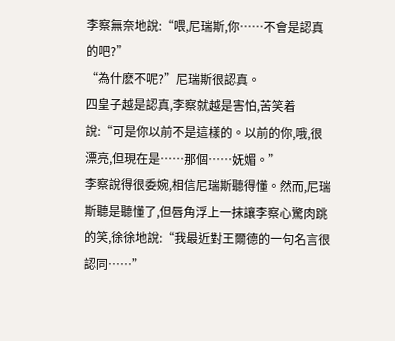李察無奈地說:“喂,尼瑞斯,你……不會是認真的吧?”
“為什麽不呢?”尼瑞斯很認真。
四皇子越是認真,李察就越是害怕,苦笑着說:“可是你以前不是這樣的。以前的你,哦,很漂亮,但現在是……那個……妩媚。”
李察說得很委婉,相信尼瑞斯聽得懂。然而,尼瑞斯聽是聽懂了,但唇角浮上一抹讓李察心驚肉跳的笑,徐徐地說:“我最近對王爾德的一句名言很認同……”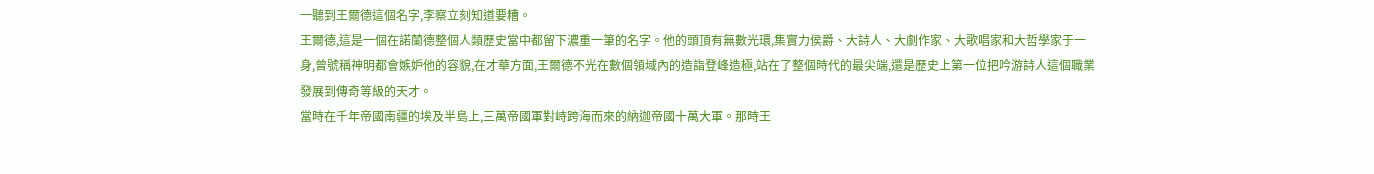一聽到王爾德這個名字,李察立刻知道要糟。
王爾德,這是一個在諾蘭德整個人類歷史當中都留下濃重一筆的名字。他的頭頂有無數光環,集實力侯爵、大詩人、大劇作家、大歌唱家和大哲學家于一身,曾號稱神明都會嫉妒他的容貌,在才華方面,王爾德不光在數個領域內的造詣登峰造極,站在了整個時代的最尖端,還是歷史上第一位把吟游詩人這個職業發展到傳奇等級的天才。
當時在千年帝國南疆的埃及半島上,三萬帝國軍對峙跨海而來的納迦帝國十萬大軍。那時王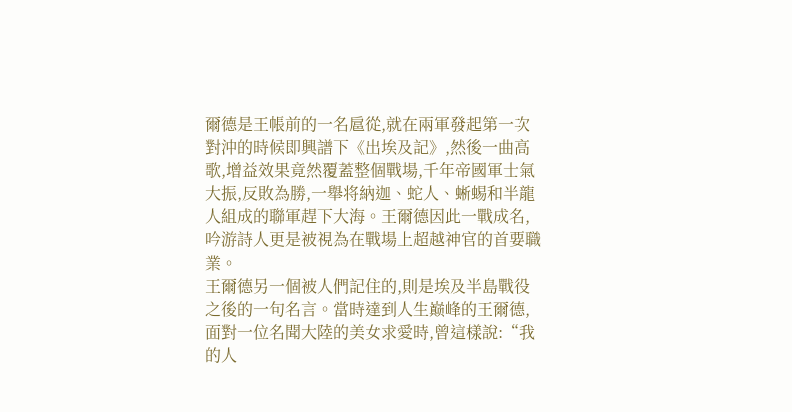爾德是王帳前的一名扈從,就在兩軍發起第一次對沖的時候即興譜下《出埃及記》,然後一曲高歌,增益效果竟然覆蓋整個戰場,千年帝國軍士氣大振,反敗為勝,一舉将納迦、蛇人、蜥蜴和半龍人組成的聯軍趕下大海。王爾德因此一戰成名,吟游詩人更是被視為在戰場上超越神官的首要職業。
王爾德另一個被人們記住的,則是埃及半島戰役之後的一句名言。當時達到人生巅峰的王爾德,面對一位名聞大陸的美女求愛時,曾這樣說:“我的人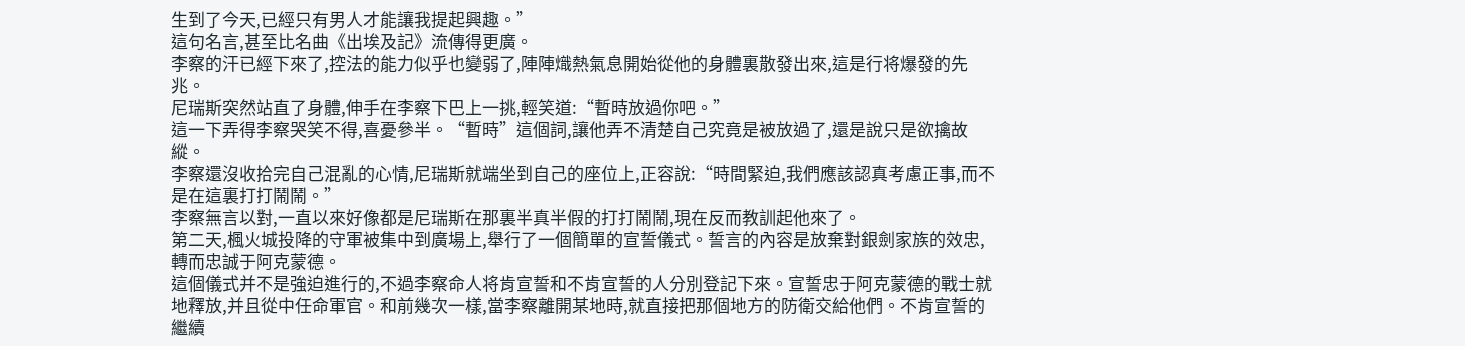生到了今天,已經只有男人才能讓我提起興趣。”
這句名言,甚至比名曲《出埃及記》流傳得更廣。
李察的汗已經下來了,控法的能力似乎也變弱了,陣陣熾熱氣息開始從他的身體裏散發出來,這是行将爆發的先兆。
尼瑞斯突然站直了身體,伸手在李察下巴上一挑,輕笑道:“暫時放過你吧。”
這一下弄得李察哭笑不得,喜憂參半。“暫時”這個詞,讓他弄不清楚自己究竟是被放過了,還是說只是欲擒故縱。
李察還沒收拾完自己混亂的心情,尼瑞斯就端坐到自己的座位上,正容說:“時間緊迫,我們應該認真考慮正事,而不是在這裏打打鬧鬧。”
李察無言以對,一直以來好像都是尼瑞斯在那裏半真半假的打打鬧鬧,現在反而教訓起他來了。
第二天,楓火城投降的守軍被集中到廣場上,舉行了一個簡單的宣誓儀式。誓言的內容是放棄對銀劍家族的效忠,轉而忠誠于阿克蒙德。
這個儀式并不是強迫進行的,不過李察命人将肯宣誓和不肯宣誓的人分別登記下來。宣誓忠于阿克蒙德的戰士就地釋放,并且從中任命軍官。和前幾次一樣,當李察離開某地時,就直接把那個地方的防衛交給他們。不肯宣誓的繼續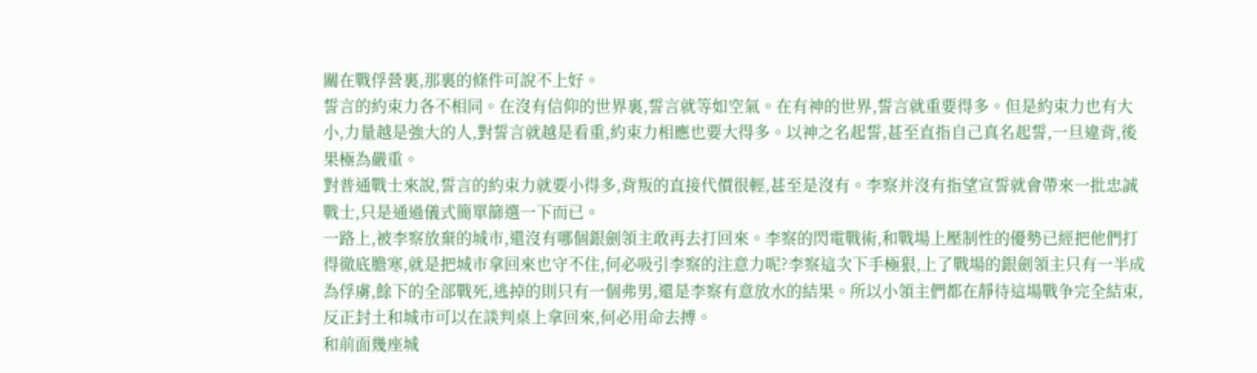關在戰俘營裏,那裏的條件可說不上好。
誓言的約束力各不相同。在沒有信仰的世界裏,誓言就等如空氣。在有神的世界,誓言就重要得多。但是約束力也有大小,力量越是強大的人,對誓言就越是看重,約束力相應也要大得多。以神之名起誓,甚至直指自己真名起誓,一旦違背,後果極為嚴重。
對普通戰士來說,誓言的約束力就要小得多,背叛的直接代價很輕,甚至是沒有。李察并沒有指望宣誓就會帶來一批忠誠戰士,只是通過儀式簡單篩選一下而已。
一路上,被李察放棄的城市,還沒有哪個銀劍領主敢再去打回來。李察的閃電戰術,和戰場上壓制性的優勢已經把他們打得徹底膽寒,就是把城市拿回來也守不住,何必吸引李察的注意力呢?李察這次下手極狠,上了戰場的銀劍領主只有一半成為俘虜,餘下的全部戰死,逃掉的則只有一個弗男,還是李察有意放水的結果。所以小領主們都在靜待這場戰争完全結束,反正封土和城市可以在談判桌上拿回來,何必用命去搏。
和前面幾座城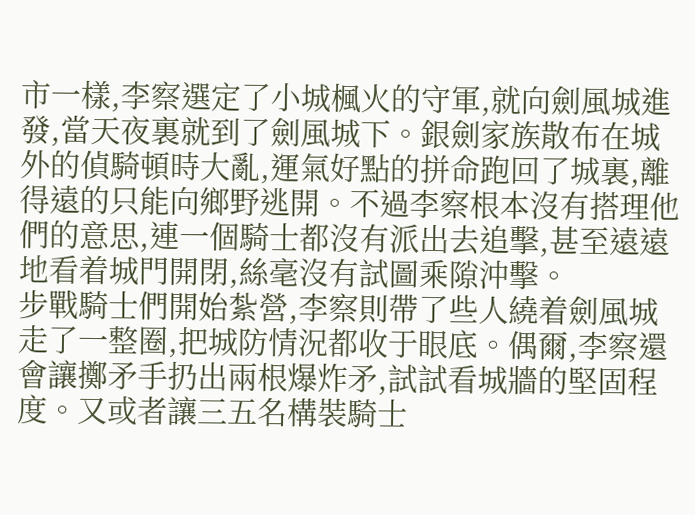市一樣,李察選定了小城楓火的守軍,就向劍風城進發,當天夜裏就到了劍風城下。銀劍家族散布在城外的偵騎頓時大亂,運氣好點的拼命跑回了城裏,離得遠的只能向鄉野逃開。不過李察根本沒有搭理他們的意思,連一個騎士都沒有派出去追擊,甚至遠遠地看着城門開閉,絲毫沒有試圖乘隙沖擊。
步戰騎士們開始紮營,李察則帶了些人繞着劍風城走了一整圈,把城防情況都收于眼底。偶爾,李察還會讓擲矛手扔出兩根爆炸矛,試試看城牆的堅固程度。又或者讓三五名構裝騎士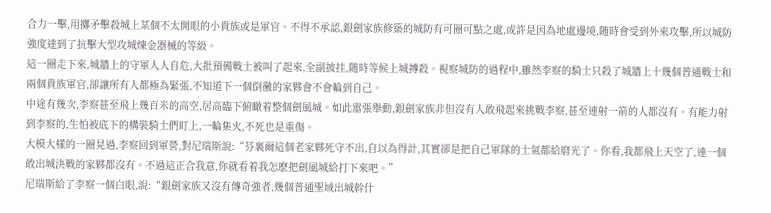合力一擊,用擲矛擊殺城上某個不太開眼的小貴族或是軍官。不得不承認,銀劍家族修築的城防有可圈可點之處,或許是因為地處邊境,随時會受到外來攻擊,所以城防強度達到了抗擊大型攻城煉金器械的等級。
這一圈走下來,城牆上的守軍人人自危,大批預備戰士被叫了起來,全副披挂,随時等候上城搏殺。視察城防的過程中,雖然李察的騎士只殺了城牆上十幾個普通戰士和兩個貴族軍官,卻讓所有人都極為緊張,不知道下一個倒黴的家夥會不會輪到自己。
中途有幾次,李察甚至飛上幾百米的高空,居高臨下俯瞰着整個劍風城。如此嚣張舉動,銀劍家族非但沒有人敢飛起來挑戰李察,甚至連射一箭的人都沒有。有能力射到李察的,生怕被底下的構裝騎士們盯上,一輪集火,不死也是重傷。
大模大樣的一圈晃過,李察回到軍營,對尼瑞斯說:“芬裏爾這個老家夥死守不出,自以為得計,其實卻是把自己軍隊的士氣都給磨光了。你看,我都飛上天空了,連一個敢出城決戰的家夥都沒有。不過這正合我意,你就看着我怎麽把劍風城給打下來吧。”
尼瑞斯給了李察一個白眼,說:“銀劍家族又沒有傳奇強者,幾個普通聖域出城幹什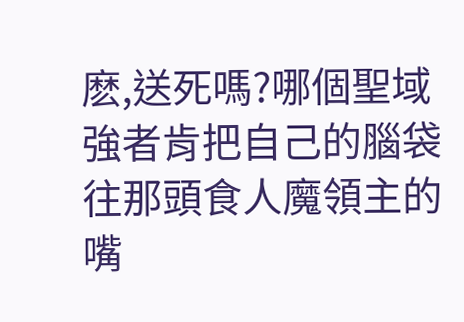麽,送死嗎?哪個聖域強者肯把自己的腦袋往那頭食人魔領主的嘴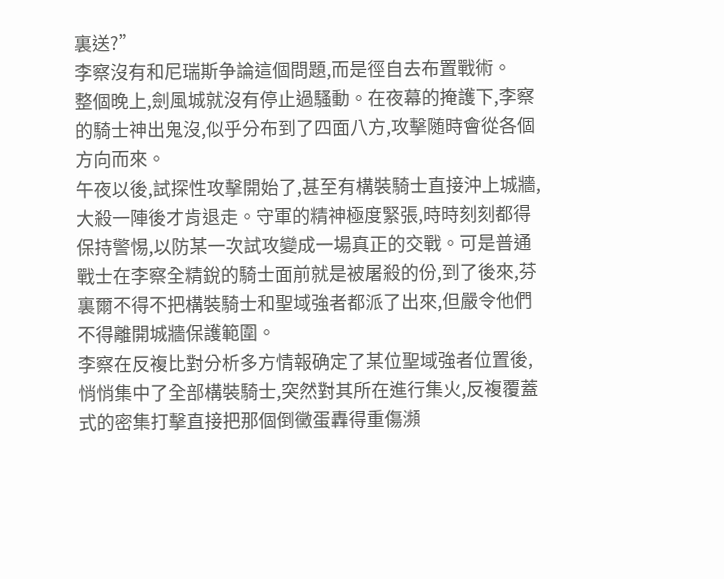裏送?”
李察沒有和尼瑞斯争論這個問題,而是徑自去布置戰術。
整個晚上,劍風城就沒有停止過騷動。在夜幕的掩護下,李察的騎士神出鬼沒,似乎分布到了四面八方,攻擊随時會從各個方向而來。
午夜以後,試探性攻擊開始了,甚至有構裝騎士直接沖上城牆,大殺一陣後才肯退走。守軍的精神極度緊張,時時刻刻都得保持警惕,以防某一次試攻變成一場真正的交戰。可是普通戰士在李察全精銳的騎士面前就是被屠殺的份,到了後來,芬裏爾不得不把構裝騎士和聖域強者都派了出來,但嚴令他們不得離開城牆保護範圍。
李察在反複比對分析多方情報确定了某位聖域強者位置後,悄悄集中了全部構裝騎士,突然對其所在進行集火,反複覆蓋式的密集打擊直接把那個倒黴蛋轟得重傷瀕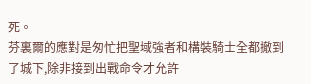死。
芬裏爾的應對是匆忙把聖域強者和構裝騎士全都撤到了城下,除非接到出戰命令才允許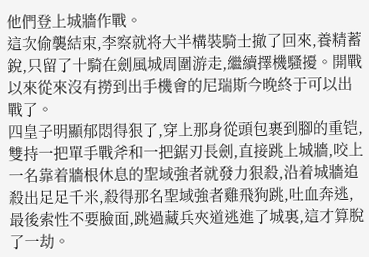他們登上城牆作戰。
這次偷襲結束,李察就将大半構裝騎士撤了回來,養精蓄銳,只留了十騎在劍風城周圍游走,繼續擇機騷擾。開戰以來從來沒有撈到出手機會的尼瑞斯今晚終于可以出戰了。
四皇子明顯郁悶得狠了,穿上那身從頭包裹到腳的重铠,雙持一把單手戰斧和一把鋸刃長劍,直接跳上城牆,咬上一名靠着牆根休息的聖域強者就發力狠殺,沿着城牆追殺出足足千米,殺得那名聖域強者雞飛狗跳,吐血奔逃,最後索性不要臉面,跳過藏兵夾道逃進了城裏,這才算脫了一劫。